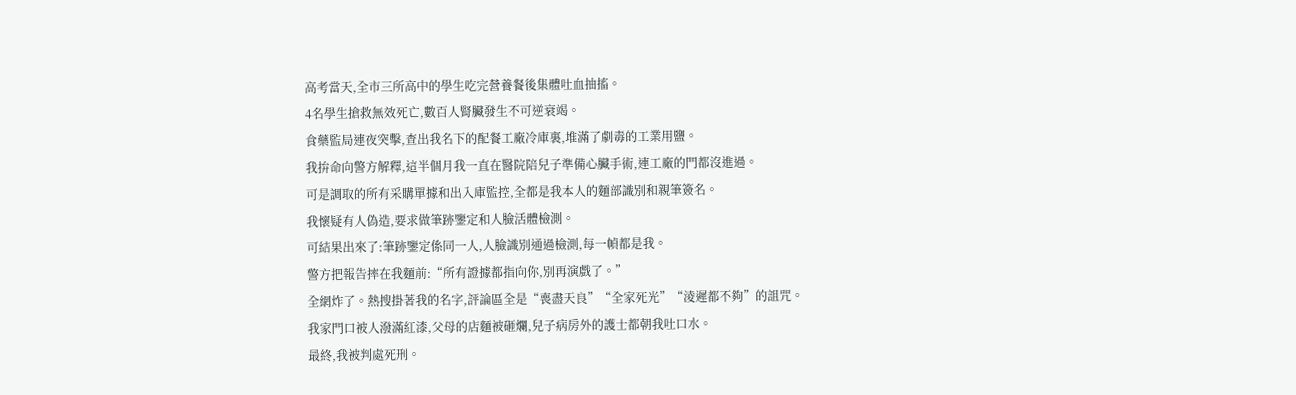高考當天,全市三所高中的學生吃完營養餐後集體吐血抽搐。
4名學生搶救無效死亡,數百人腎臟發生不可逆衰竭。
食藥監局連夜突擊,查出我名下的配餐工廠冷庫裏,堆滿了劇毒的工業用鹽。
我拚命向警方解釋,這半個月我一直在醫院陪兒子準備心臟手術,連工廠的門都沒進過。
可是調取的所有采購單據和出入庫監控,全都是我本人的麵部識別和親筆簽名。
我懷疑有人偽造,要求做筆跡鑒定和人臉活體檢測。
可結果出來了:筆跡鑒定係同一人,人臉識別通過檢測,每一幀都是我。
警方把報告摔在我麵前:“所有證據都指向你,別再演戲了。”
全網炸了。熱搜掛著我的名字,評論區全是“喪盡天良”“全家死光”“淩遲都不夠”的詛咒。
我家門口被人潑滿紅漆,父母的店麵被砸爛,兒子病房外的護士都朝我吐口水。
最終,我被判處死刑。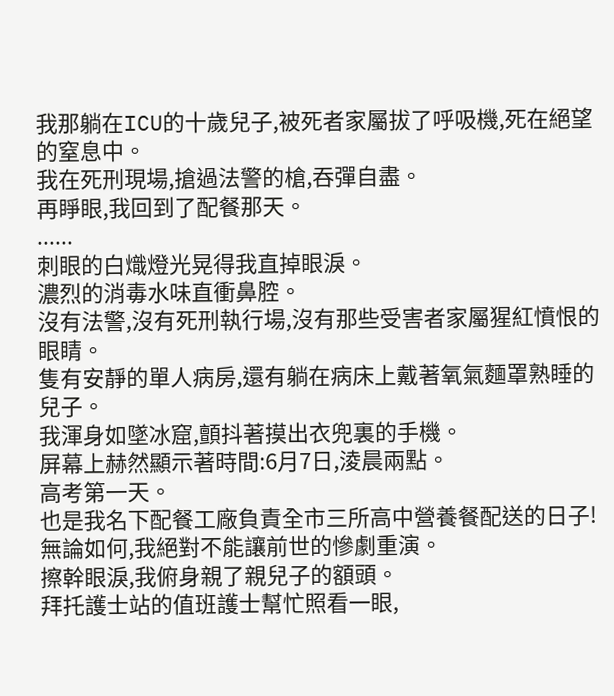我那躺在ICU的十歲兒子,被死者家屬拔了呼吸機,死在絕望的窒息中。
我在死刑現場,搶過法警的槍,吞彈自盡。
再睜眼,我回到了配餐那天。
......
刺眼的白熾燈光晃得我直掉眼淚。
濃烈的消毒水味直衝鼻腔。
沒有法警,沒有死刑執行場,沒有那些受害者家屬猩紅憤恨的眼睛。
隻有安靜的單人病房,還有躺在病床上戴著氧氣麵罩熟睡的兒子。
我渾身如墜冰窟,顫抖著摸出衣兜裏的手機。
屏幕上赫然顯示著時間:6月7日,淩晨兩點。
高考第一天。
也是我名下配餐工廠負責全市三所高中營養餐配送的日子!
無論如何,我絕對不能讓前世的慘劇重演。
擦幹眼淚,我俯身親了親兒子的額頭。
拜托護士站的值班護士幫忙照看一眼,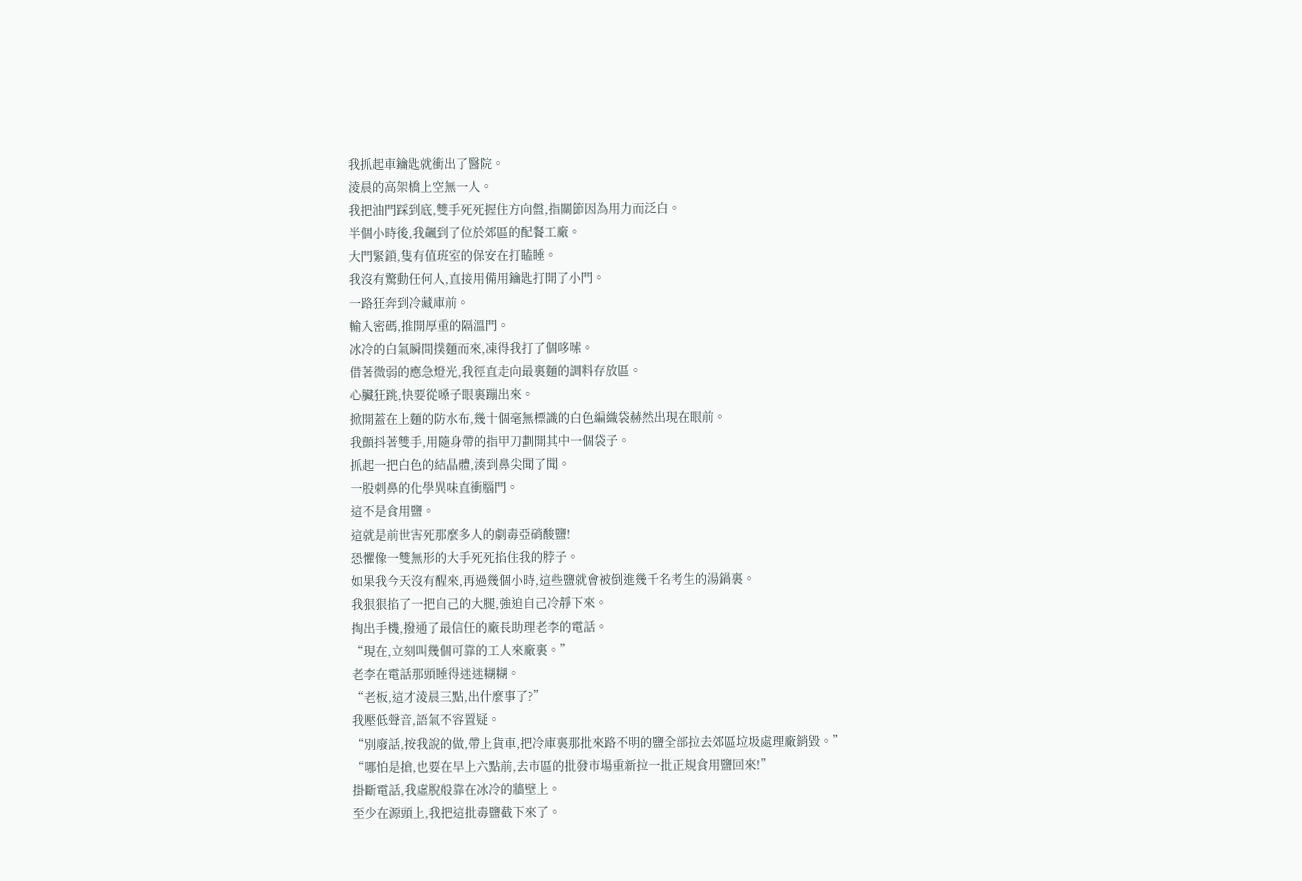我抓起車鑰匙就衝出了醫院。
淩晨的高架橋上空無一人。
我把油門踩到底,雙手死死握住方向盤,指關節因為用力而泛白。
半個小時後,我飆到了位於郊區的配餐工廠。
大門緊鎖,隻有值班室的保安在打瞌睡。
我沒有驚動任何人,直接用備用鑰匙打開了小門。
一路狂奔到冷藏庫前。
輸入密碼,推開厚重的隔溫門。
冰冷的白氣瞬間撲麵而來,凍得我打了個哆嗦。
借著微弱的應急燈光,我徑直走向最裏麵的調料存放區。
心臟狂跳,快要從嗓子眼裏蹦出來。
掀開蓋在上麵的防水布,幾十個毫無標識的白色編織袋赫然出現在眼前。
我顫抖著雙手,用隨身帶的指甲刀劃開其中一個袋子。
抓起一把白色的結晶體,湊到鼻尖聞了聞。
一股刺鼻的化學異味直衝腦門。
這不是食用鹽。
這就是前世害死那麼多人的劇毒亞硝酸鹽!
恐懼像一雙無形的大手死死掐住我的脖子。
如果我今天沒有醒來,再過幾個小時,這些鹽就會被倒進幾千名考生的湯鍋裏。
我狠狠掐了一把自己的大腿,強迫自己冷靜下來。
掏出手機,撥通了最信任的廠長助理老李的電話。
“現在,立刻叫幾個可靠的工人來廠裏。”
老李在電話那頭睡得迷迷糊糊。
“老板,這才淩晨三點,出什麼事了?”
我壓低聲音,語氣不容置疑。
“別廢話,按我說的做,帶上貨車,把冷庫裏那批來路不明的鹽全部拉去郊區垃圾處理廠銷毀。”
“哪怕是搶,也要在早上六點前,去市區的批發市場重新拉一批正規食用鹽回來!”
掛斷電話,我虛脫般靠在冰冷的牆壁上。
至少在源頭上,我把這批毒鹽截下來了。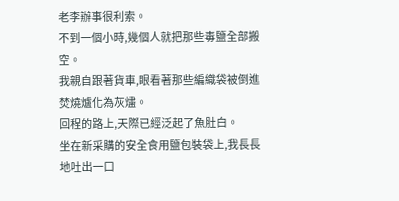老李辦事很利索。
不到一個小時,幾個人就把那些毒鹽全部搬空。
我親自跟著貨車,眼看著那些編織袋被倒進焚燒爐化為灰燼。
回程的路上,天際已經泛起了魚肚白。
坐在新采購的安全食用鹽包裝袋上,我長長地吐出一口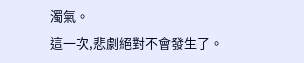濁氣。
這一次,悲劇絕對不會發生了。